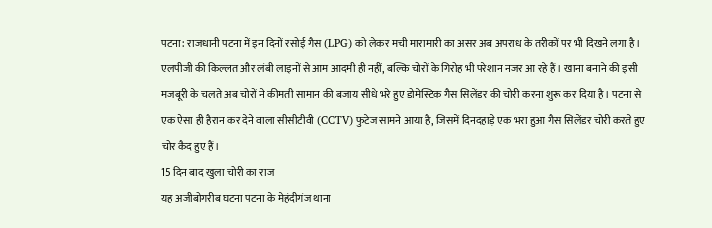पटना: राजधानी पटना में इन दिनों रसोई गैस (LPG) को लेकर मची मारामारी का असर अब अपराध के तरीकों पर भी दिखने लगा है। एलपीजी की किल्लत और लंबी लाइनों से आम आदमी ही नहीं, बल्कि चोरों के गिरोह भी परेशान नजर आ रहे हैं। खाना बनाने की इसी मजबूरी के चलते अब चोरों ने कीमती सामान की बजाय सीधे भरे हुए डोमेस्टिक गैस सिलेंडर की चोरी करना शुरू कर दिया है। पटना से एक ऐसा ही हैरान कर देने वाला सीसीटीवी (CCTV) फुटेज सामने आया है, जिसमें दिनदहाड़े एक भरा हुआ गैस सिलेंडर चोरी करते हुए चोर कैद हुए हैं।
15 दिन बाद खुला चोरी का राज
यह अजीबोगरीब घटना पटना के मेहंदीगंज थाना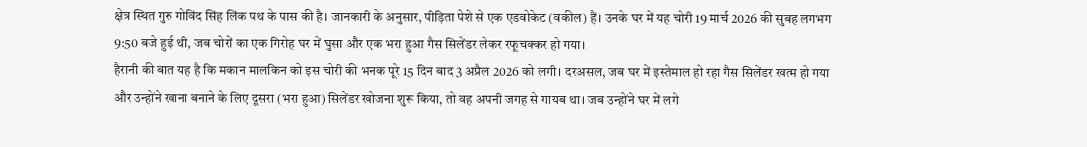क्षेत्र स्थित गुरु गोविंद सिंह लिंक पथ के पास की है। जानकारी के अनुसार, पीड़िता पेशे से एक एडवोकेट (वकील) हैं। उनके घर में यह चोरी 19 मार्च 2026 की सुबह लगभग 9:50 बजे हुई थी, जब चोरों का एक गिरोह घर में घुसा और एक भरा हुआ गैस सिलेंडर लेकर रफूचक्कर हो गया।
हैरानी की बात यह है कि मकान मालकिन को इस चोरी की भनक पूरे 15 दिन बाद 3 अप्रैल 2026 को लगी। दरअसल, जब घर में इस्तेमाल हो रहा गैस सिलेंडर खत्म हो गया और उन्होंने खाना बनाने के लिए दूसरा (भरा हुआ) सिलेंडर खोजना शुरू किया, तो वह अपनी जगह से गायब था। जब उन्होंने घर में लगे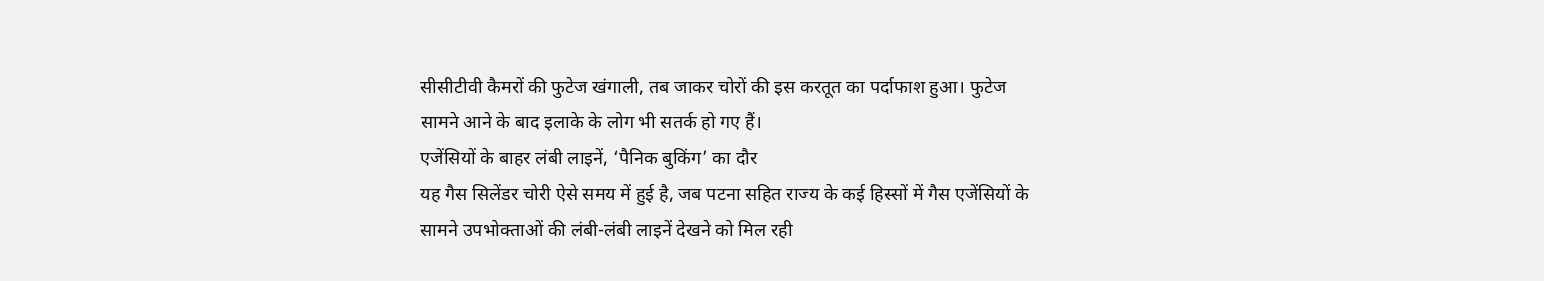सीसीटीवी कैमरों की फुटेज खंगाली, तब जाकर चोरों की इस करतूत का पर्दाफाश हुआ। फुटेज सामने आने के बाद इलाके के लोग भी सतर्क हो गए हैं।
एजेंसियों के बाहर लंबी लाइनें, ‘पैनिक बुकिंग’ का दौर
यह गैस सिलेंडर चोरी ऐसे समय में हुई है, जब पटना सहित राज्य के कई हिस्सों में गैस एजेंसियों के सामने उपभोक्ताओं की लंबी-लंबी लाइनें देखने को मिल रही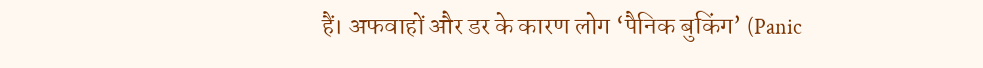हैं। अफवाहों और डर के कारण लोग ‘पैनिक बुकिंग’ (Panic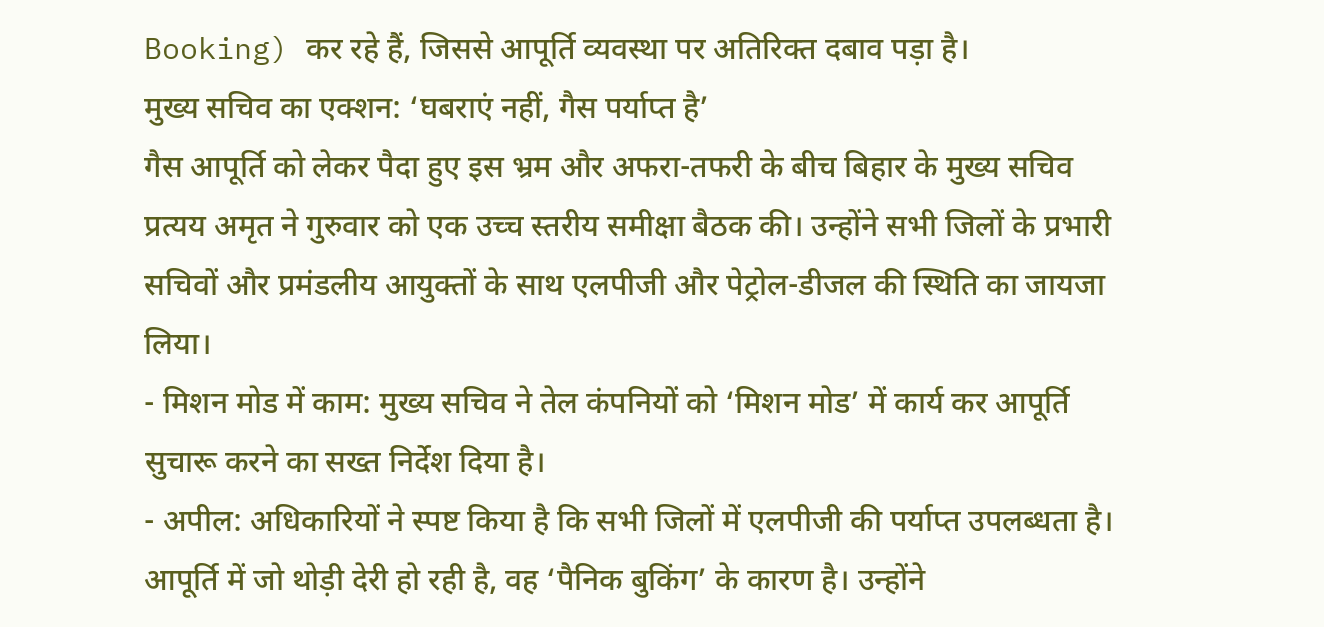Booking) कर रहे हैं, जिससे आपूर्ति व्यवस्था पर अतिरिक्त दबाव पड़ा है।
मुख्य सचिव का एक्शन: ‘घबराएं नहीं, गैस पर्याप्त है’
गैस आपूर्ति को लेकर पैदा हुए इस भ्रम और अफरा-तफरी के बीच बिहार के मुख्य सचिव प्रत्यय अमृत ने गुरुवार को एक उच्च स्तरीय समीक्षा बैठक की। उन्होंने सभी जिलों के प्रभारी सचिवों और प्रमंडलीय आयुक्तों के साथ एलपीजी और पेट्रोल-डीजल की स्थिति का जायजा लिया।
- मिशन मोड में काम: मुख्य सचिव ने तेल कंपनियों को ‘मिशन मोड’ में कार्य कर आपूर्ति सुचारू करने का सख्त निर्देश दिया है।
- अपील: अधिकारियों ने स्पष्ट किया है कि सभी जिलों में एलपीजी की पर्याप्त उपलब्धता है। आपूर्ति में जो थोड़ी देरी हो रही है, वह ‘पैनिक बुकिंग’ के कारण है। उन्होंने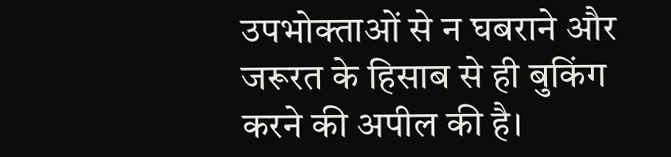उपभोक्ताओं से न घबराने और जरूरत के हिसाब से ही बुकिंग करने की अपील की है।